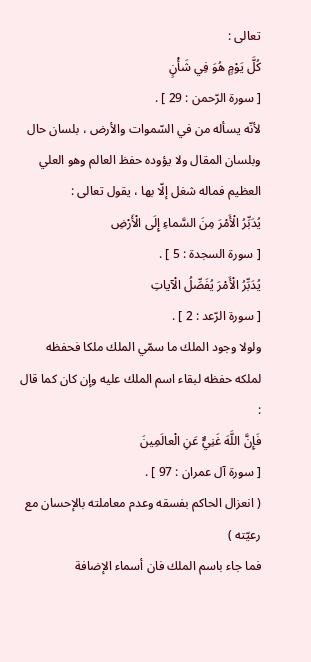تعالى :
كُلَّ يَوْمٍ هُوَ فِي شَأْنٍ
[ سورة الرّحمن : 29 ] .
لأنّه يسأله من في السّموات والأرض ، بلسان حال وبلسان المقال ولا يؤوده حفظ العالم وهو العلي العظيم فماله شغل إلّا بها ، يقول تعالى :
يُدَبِّرُ الْأَمْرَ مِنَ السَّماءِ إِلَى الْأَرْضِ
[ سورة السجدة : 5 ] .
يُدَبِّرُ الْأَمْرَ يُفَصِّلُ الْآياتِ
[ سورة الرّعد : 2 ] .
ولولا وجود الملك ما سمّي الملك ملكا فحفظه لملكه حفظه لبقاء اسم الملك عليه وإن كان كما قال :
فَإِنَّ اللَّهَ غَنِيٌّ عَنِ الْعالَمِينَ
[ سورة آل عمران : 97 ] .
( انعزال الحاكم بفسقه وعدم معاملته بالإحسان مع رعيّته )
فما جاء باسم الملك فان أسماء الإضافة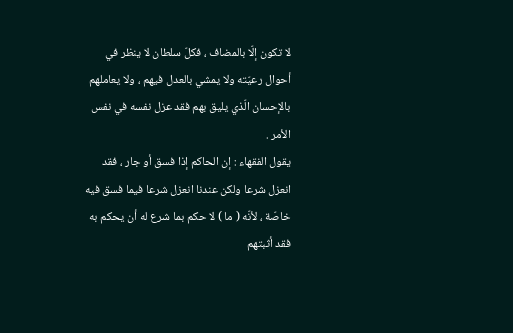لا تكون إلّا بالمضاف ، فكلّ سلطان لا ينظر في أحوال رعيّته ولا يمشي بالعدل فيهم ، ولا يعاملهم بالإحسان الّذي يليق بهم فقد عزل نفسه في نفس الأمر .
يقول الفقهاء : إن الحاكم إذا فسق أو جار ، فقد انعزل شرعا ولكن عندنا انعزل شرعا فيما فسق فيه خاصّة ، لأنّه ( ما ) لا حكم بما شرع له أن يحكم به فقد أثبتهم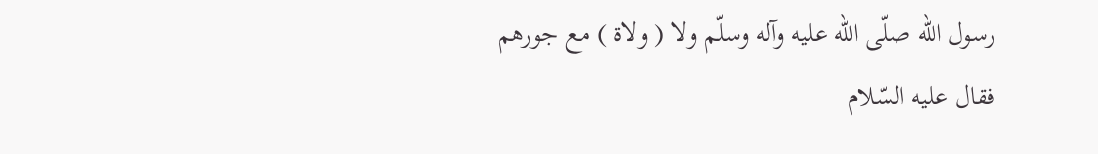رسول اللّه صلّى اللّه عليه وآله وسلّم ولا ( ولاة ) مع جورهم فقال عليه السّلام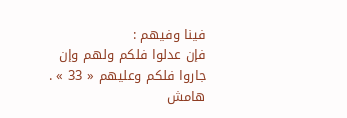فينا وفيهم :
فإن عدلوا فلكم ولهم وإن جاروا فلكم وعليهم « 33 » .
هامش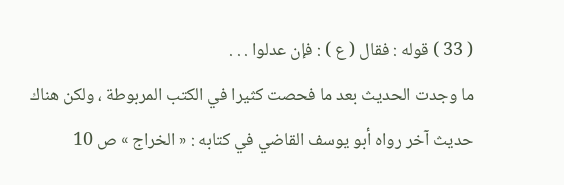( 33 ) قوله : فقال ( ع ) : فإن عدلوا . . .
ما وجدت الحديث بعد ما فحصت كثيرا في الكتب المربوطة ، ولكن هناك حديث آخر رواه أبو يوسف القاضي في كتابه : « الخراج » ص 10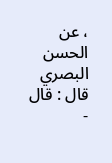، عن الحسن البصري قال : قال -